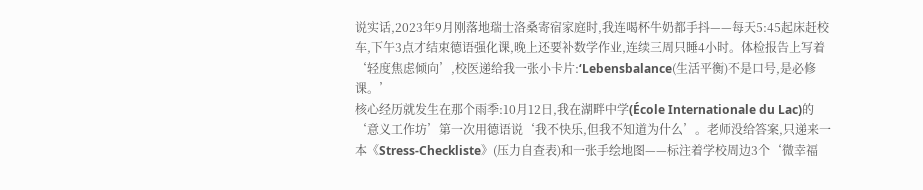说实话,2023年9月刚落地瑞士洛桑寄宿家庭时,我连喝杯牛奶都手抖——每天5:45起床赶校车,下午3点才结束德语强化课,晚上还要补数学作业,连续三周只睡4小时。体检报告上写着‘轻度焦虑倾向’,校医递给我一张小卡片:‘Lebensbalance(生活平衡)不是口号,是必修课。’
核心经历就发生在那个雨季:10月12日,我在湖畔中学(École Internationale du Lac)的‘意义工作坊’第一次用德语说‘我不快乐,但我不知道为什么’。老师没给答案,只递来一本《Stress-Checkliste》(压力自查表)和一张手绘地图——标注着学校周边3个‘微幸福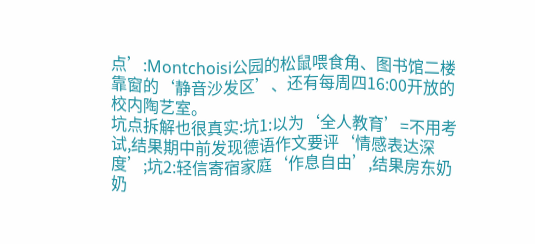点’:Montchoisi公园的松鼠喂食角、图书馆二楼靠窗的‘静音沙发区’、还有每周四16:00开放的校内陶艺室。
坑点拆解也很真实:坑1:以为‘全人教育’=不用考试,结果期中前发现德语作文要评‘情感表达深度’;坑2:轻信寄宿家庭‘作息自由’,结果房东奶奶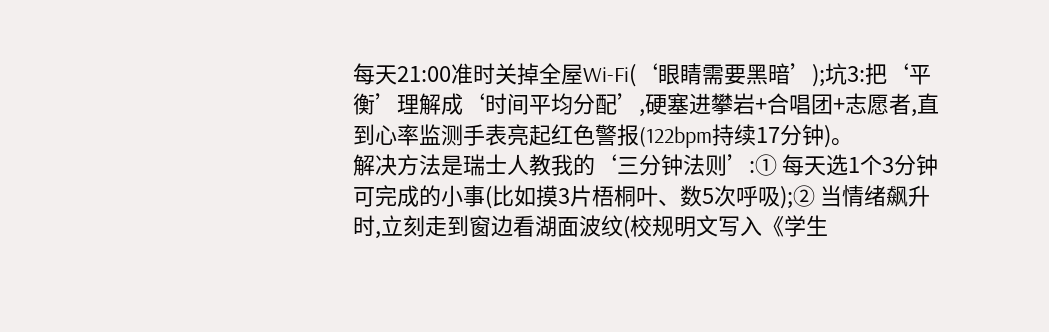每天21:00准时关掉全屋Wi-Fi(‘眼睛需要黑暗’);坑3:把‘平衡’理解成‘时间平均分配’,硬塞进攀岩+合唱团+志愿者,直到心率监测手表亮起红色警报(122bpm持续17分钟)。
解决方法是瑞士人教我的‘三分钟法则’:① 每天选1个3分钟可完成的小事(比如摸3片梧桐叶、数5次呼吸);② 当情绪飙升时,立刻走到窗边看湖面波纹(校规明文写入《学生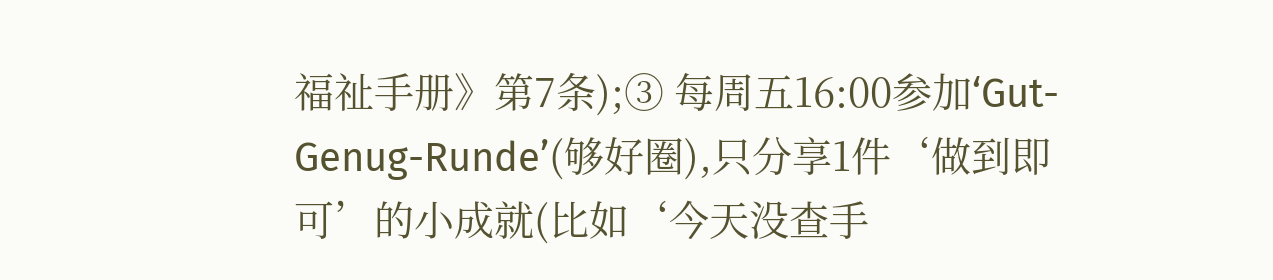福祉手册》第7条);③ 每周五16:00参加‘Gut-Genug-Runde’(够好圈),只分享1件‘做到即可’的小成就(比如‘今天没查手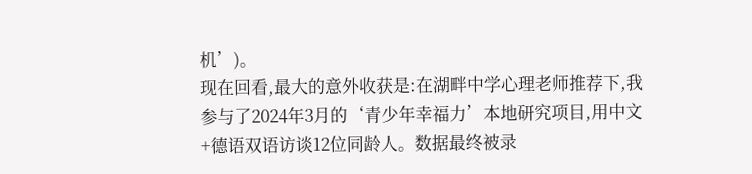机’)。
现在回看,最大的意外收获是:在湖畔中学心理老师推荐下,我参与了2024年3月的‘青少年幸福力’本地研究项目,用中文+德语双语访谈12位同龄人。数据最终被录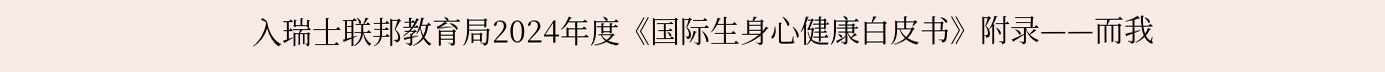入瑞士联邦教育局2024年度《国际生身心健康白皮书》附录——而我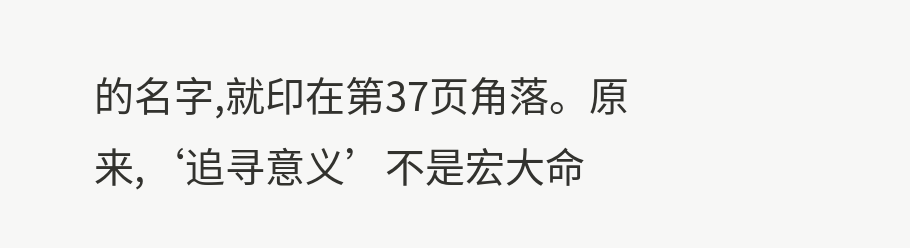的名字,就印在第37页角落。原来,‘追寻意义’不是宏大命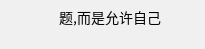题,而是允许自己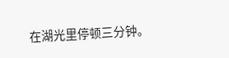在湖光里停顿三分钟。